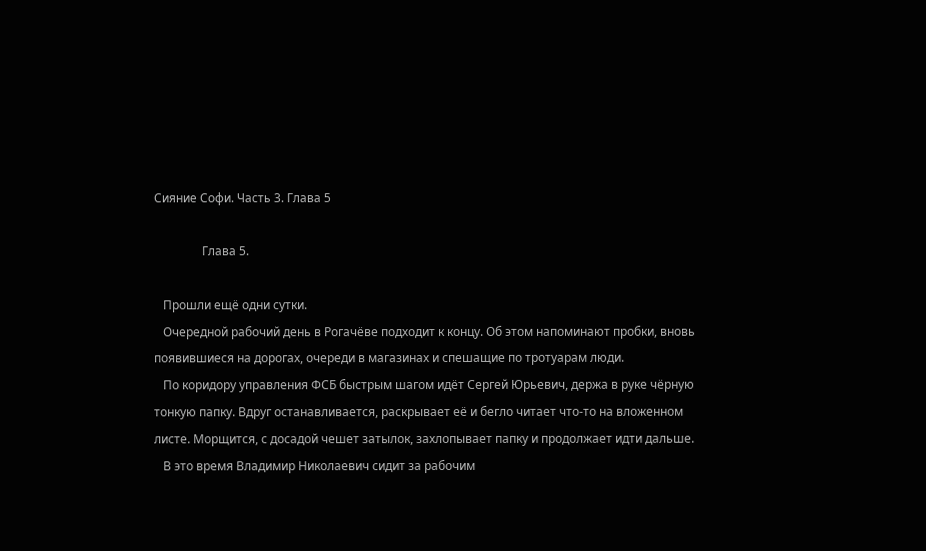Сияние Софи. Часть 3. Глава 5

                Глава 5.

   Прошли ещё одни сутки.
   Очередной рабочий день в Рогачёве подходит к концу. Об этом напоминают пробки, вновь появившиеся на дорогах, очереди в магазинах и спешащие по тротуарам люди.
   По коридору управления ФСБ быстрым шагом идёт Сергей Юрьевич, держа в руке чёрную тонкую папку. Вдруг останавливается, раскрывает её и бегло читает что-то на вложенном листе. Морщится, с досадой чешет затылок, захлопывает папку и продолжает идти дальше.
   В это время Владимир Николаевич сидит за рабочим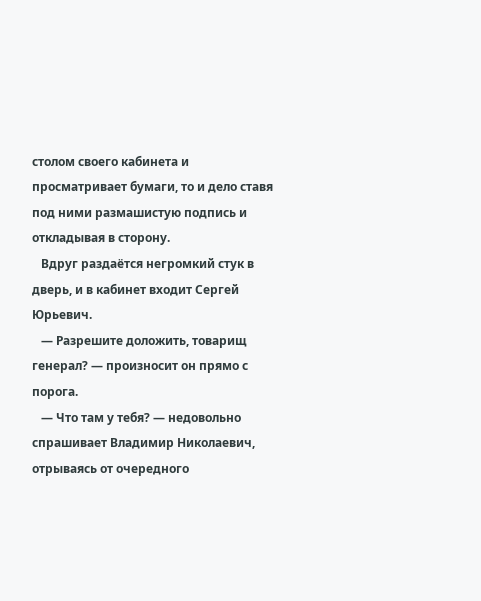столом своего кабинета и просматривает бумаги, то и дело ставя под ними размашистую подпись и откладывая в сторону.
   Вдруг раздаётся негромкий стук в дверь, и в кабинет входит Сергей Юрьевич.
   — Разрешите доложить, товарищ генерал? — произносит он прямо с порога.
   — Что там у тебя? — недовольно спрашивает Владимир Николаевич, отрываясь от очередного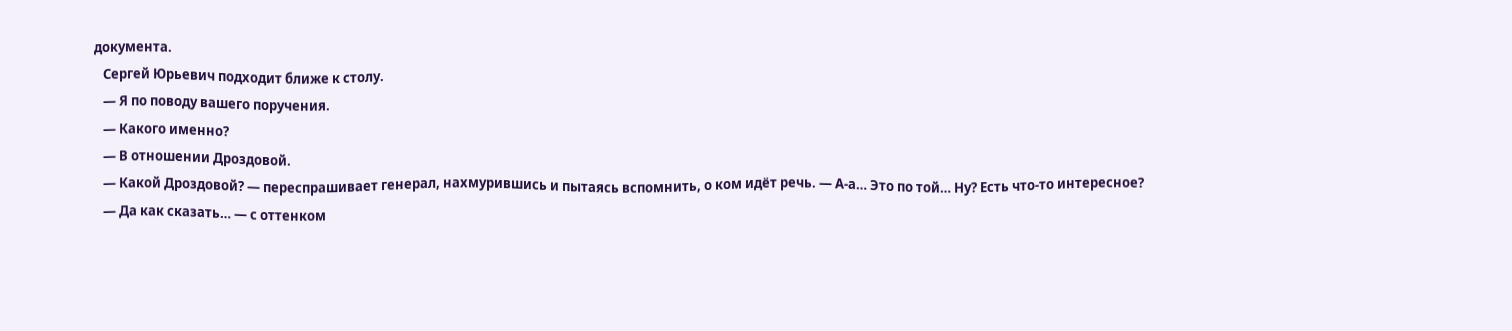документа.
   Сергей Юрьевич подходит ближе к столу.
   — Я по поводу вашего поручения.
   — Какого именно?
   — В отношении Дроздовой.
   — Какой Дроздовой? — переспрашивает генерал, нахмурившись и пытаясь вспомнить, о ком идёт речь. — А-а… Это по той… Ну? Есть что-то интересное?
   — Да как сказать… — с оттенком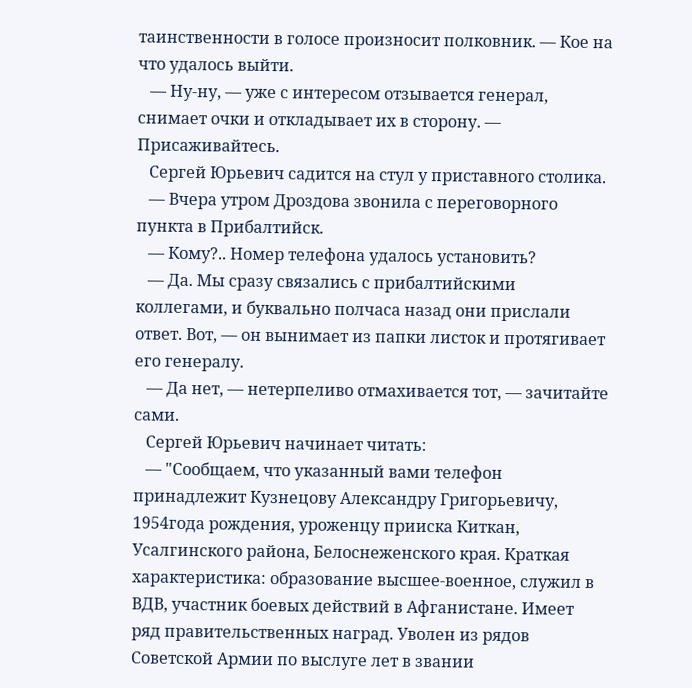таинственности в голосе произносит полковник. — Кое на что удалось выйти.
   — Ну-ну, — уже с интересом отзывается генерал, снимает очки и откладывает их в сторону. — Присаживайтесь.
   Сергей Юрьевич садится на стул у приставного столика.
   — Вчера утром Дроздова звонила с переговорного пункта в Прибалтийск.
   — Кому?.. Номер телефона удалось установить?
   — Да. Мы сразу связались с прибалтийскими коллегами, и буквально полчаса назад они прислали ответ. Вот, — он вынимает из папки листок и протягивает его генералу.
   — Да нет, — нетерпеливо отмахивается тот, — зачитайте сами.
   Сергей Юрьевич начинает читать:
   — "Сообщаем, что указанный вами телефон принадлежит Кузнецову Александру Григорьевичу, 1954года рождения, уроженцу прииска Киткан, Усалгинского района, Белоснеженского края. Краткая характеристика: образование высшее-военное, служил в ВДВ, участник боевых действий в Афганистане. Имеет ряд правительственных наград. Уволен из рядов Советской Армии по выслуге лет в звании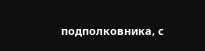подполковника, с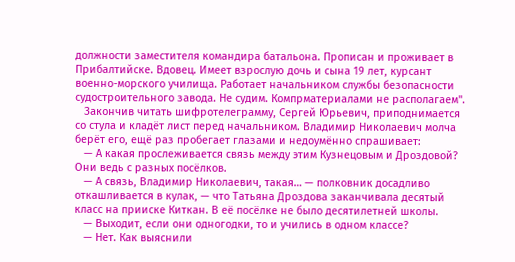должности заместителя командира батальона. Прописан и проживает в Прибалтийске. Вдовец. Имеет взрослую дочь и сына 19 лет, курсант военно-морского училища. Работает начальником службы безопасности судостроительного завода. Не судим. Компрматериалами не располагаем".
   Закончив читать шифротелеграмму, Сергей Юрьевич, приподнимается со стула и кладёт лист перед начальником. Владимир Николаевич молча берёт его, ещё раз пробегает глазами и недоумённо спрашивает:
   — А какая прослеживается связь между этим Кузнецовым и Дроздовой? Они ведь с разных посёлков.
   — А связь, Владимир Николаевич, такая… — полковник досадливо откашливается в кулак, — что Татьяна Дроздова заканчивала десятый класс на прииске Киткан. В её посёлке не было десятилетней школы.
   — Выходит, если они одногодки, то и учились в одном классе?
   — Нет. Как выяснили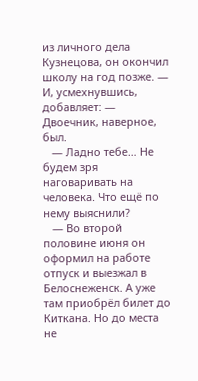из личного дела Кузнецова, он окончил школу на год позже. — И, усмехнувшись, добавляет: — Двоечник, наверное, был.
   — Ладно тебе… Не будем зря наговаривать на человека. Что ещё по нему выяснили?
   — Во второй половине июня он оформил на работе отпуск и выезжал в Белоснеженск. А уже там приобрёл билет до Киткана. Но до места не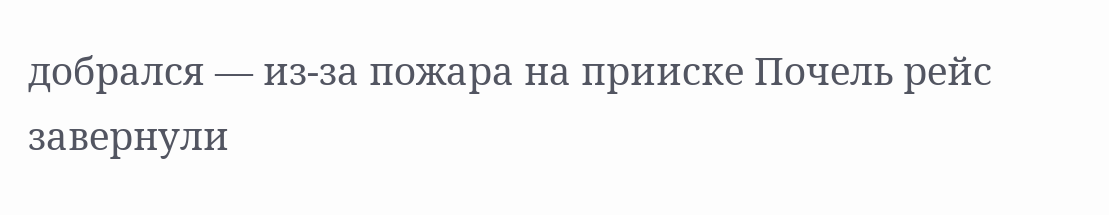добрался — из-за пожара на прииске Почель рейс завернули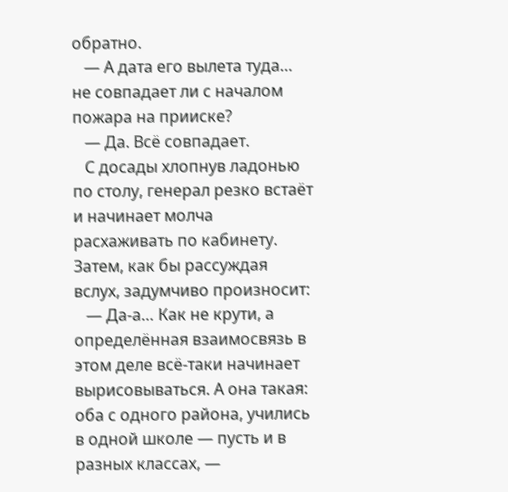обратно.
   — А дата его вылета туда… не совпадает ли с началом пожара на прииске?
   — Да. Всё совпадает.
   С досады хлопнув ладонью по столу, генерал резко встаёт и начинает молча расхаживать по кабинету. Затем, как бы рассуждая вслух, задумчиво произносит:
   — Да-а… Как не крути, а определённая взаимосвязь в этом деле всё-таки начинает вырисовываться. А она такая: оба с одного района, учились в одной школе — пусть и в разных классах, —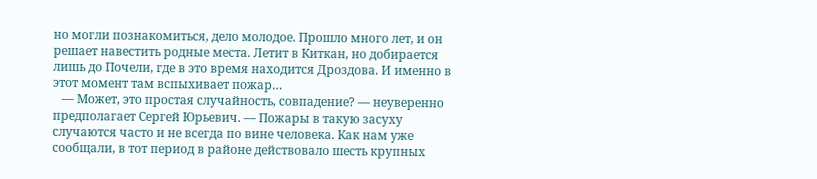но могли познакомиться, дело молодое. Прошло много лет, и он решает навестить родные места. Летит в Киткан, но добирается лишь до Почели, где в это время находится Дроздова. И именно в этот момент там вспыхивает пожар…
   — Может, это простая случайность, совпадение? — неуверенно предполагает Сергей Юрьевич. — Пожары в такую засуху случаются часто и не всегда по вине человека. Как нам уже сообщали, в тот период в районе действовало шесть крупных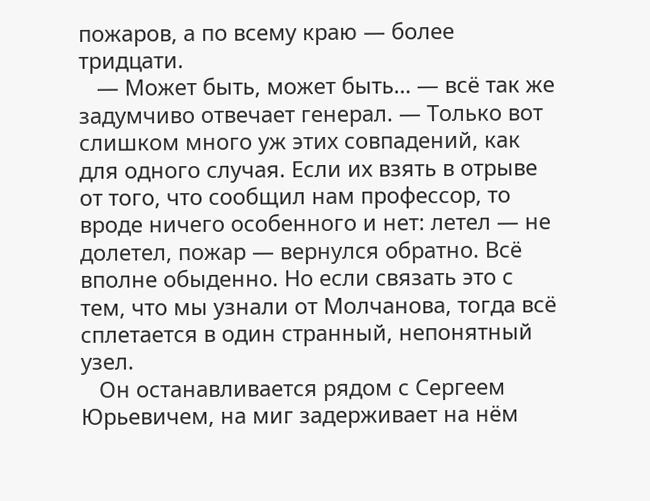пожаров, а по всему краю — более тридцати.
   — Может быть, может быть… — всё так же задумчиво отвечает генерал. — Только вот слишком много уж этих совпадений, как для одного случая. Если их взять в отрыве от того, что сообщил нам профессор, то вроде ничего особенного и нет: летел — не долетел, пожар — вернулся обратно. Всё вполне обыденно. Но если связать это с тем, что мы узнали от Молчанова, тогда всё сплетается в один странный, непонятный узел.
   Он останавливается рядом с Сергеем Юрьевичем, на миг задерживает на нём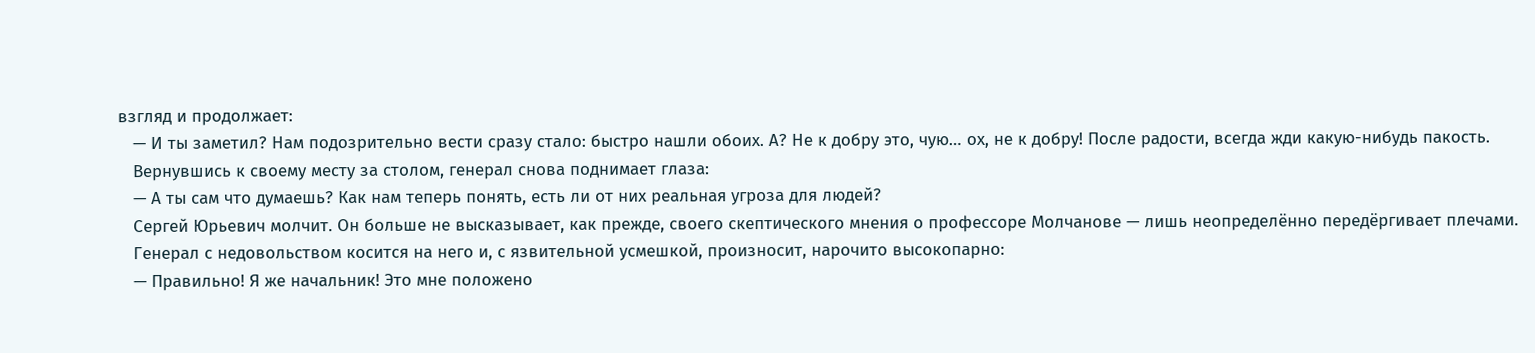взгляд и продолжает:
   — И ты заметил? Нам подозрительно вести сразу стало: быстро нашли обоих. А? Не к добру это, чую… ох, не к добру! После радости, всегда жди какую-нибудь пакость.
   Вернувшись к своему месту за столом, генерал снова поднимает глаза:
   — А ты сам что думаешь? Как нам теперь понять, есть ли от них реальная угроза для людей?
   Сергей Юрьевич молчит. Он больше не высказывает, как прежде, своего скептического мнения о профессоре Молчанове — лишь неопределённо передёргивает плечами.
   Генерал с недовольством косится на него и, с язвительной усмешкой, произносит, нарочито высокопарно:
   — Правильно! Я же начальник! Это мне положено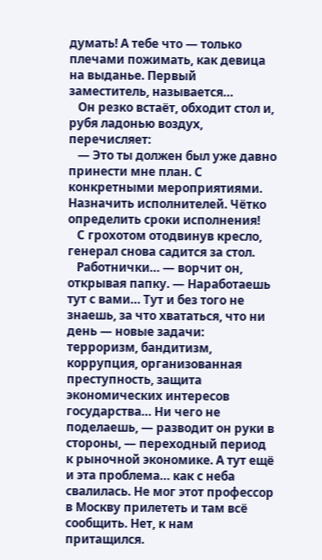думать! А тебе что — только плечами пожимать, как девица на выданье. Первый заместитель, называется…
   Он резко встаёт, обходит стол и, рубя ладонью воздух, перечисляет:
   — Это ты должен был уже давно принести мне план. С конкретными мероприятиями. Назначить исполнителей. Чётко определить сроки исполнения!
   С грохотом отодвинув кресло, генерал снова садится за стол.
   Работнички… — ворчит он, открывая папку. — Наработаешь тут с вами… Тут и без того не знаешь, за что хвататься, что ни день — новые задачи: терроризм, бандитизм, коррупция, организованная преступность, защита экономических интересов государства… Ни чего не поделаешь, — разводит он руки в стороны, — переходный период к рыночной экономике. А тут ещё и эта проблема… как с неба свалилась. Не мог этот профессор в Москву прилететь и там всё сообщить. Нет, к нам притащился.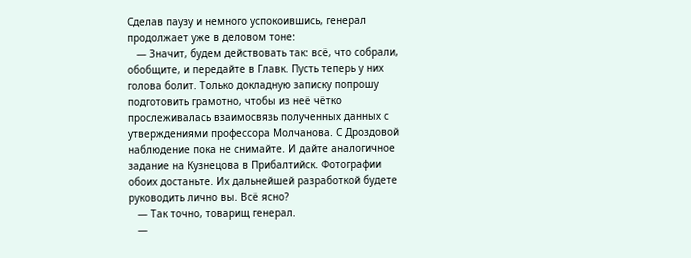Сделав паузу и немного успокоившись, генерал продолжает уже в деловом тоне:
   — Значит, будем действовать так: всё, что собрали, обобщите, и передайте в Главк. Пусть теперь у них голова болит. Только докладную записку попрошу подготовить грамотно, чтобы из неё чётко прослеживалась взаимосвязь полученных данных с утверждениями профессора Молчанова. С Дроздовой наблюдение пока не снимайте. И дайте аналогичное задание на Кузнецова в Прибалтийск. Фотографии обоих достаньте. Их дальнейшей разработкой будете руководить лично вы. Всё ясно?
   — Так точно, товарищ генерал.
   —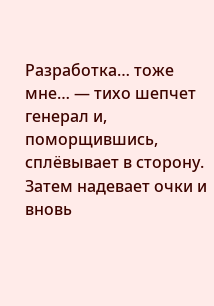Разработка… тоже мне… — тихо шепчет генерал и, поморщившись, сплёвывает в сторону. Затем надевает очки и вновь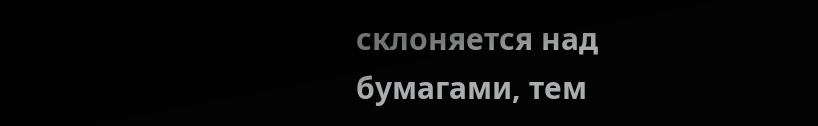склоняется над бумагами, тем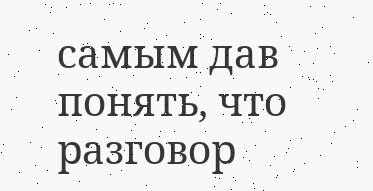самым дав понять, что разговор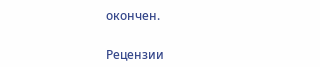окончен.


Рецензии